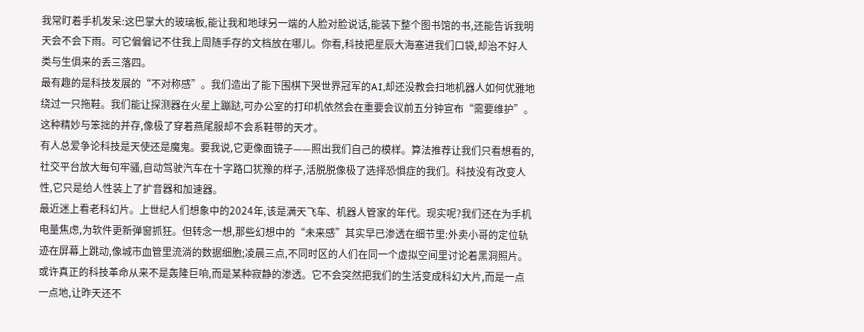我常盯着手机发呆:这巴掌大的玻璃板,能让我和地球另一端的人脸对脸说话,能装下整个图书馆的书,还能告诉我明天会不会下雨。可它偏偏记不住我上周随手存的文档放在哪儿。你看,科技把星辰大海塞进我们口袋,却治不好人类与生俱来的丢三落四。
最有趣的是科技发展的“不对称感”。我们造出了能下围棋下哭世界冠军的AI,却还没教会扫地机器人如何优雅地绕过一只拖鞋。我们能让探测器在火星上蹦跶,可办公室的打印机依然会在重要会议前五分钟宣布“需要维护”。这种精妙与笨拙的并存,像极了穿着燕尾服却不会系鞋带的天才。
有人总爱争论科技是天使还是魔鬼。要我说,它更像面镜子——照出我们自己的模样。算法推荐让我们只看想看的,社交平台放大每句牢骚,自动驾驶汽车在十字路口犹豫的样子,活脱脱像极了选择恐惧症的我们。科技没有改变人性,它只是给人性装上了扩音器和加速器。
最近迷上看老科幻片。上世纪人们想象中的2024年,该是满天飞车、机器人管家的年代。现实呢?我们还在为手机电量焦虑,为软件更新弹窗抓狂。但转念一想,那些幻想中的“未来感”其实早已渗透在细节里:外卖小哥的定位轨迹在屏幕上跳动,像城市血管里流淌的数据细胞;凌晨三点,不同时区的人们在同一个虚拟空间里讨论着黑洞照片。
或许真正的科技革命从来不是轰隆巨响,而是某种寂静的渗透。它不会突然把我们的生活变成科幻大片,而是一点一点地,让昨天还不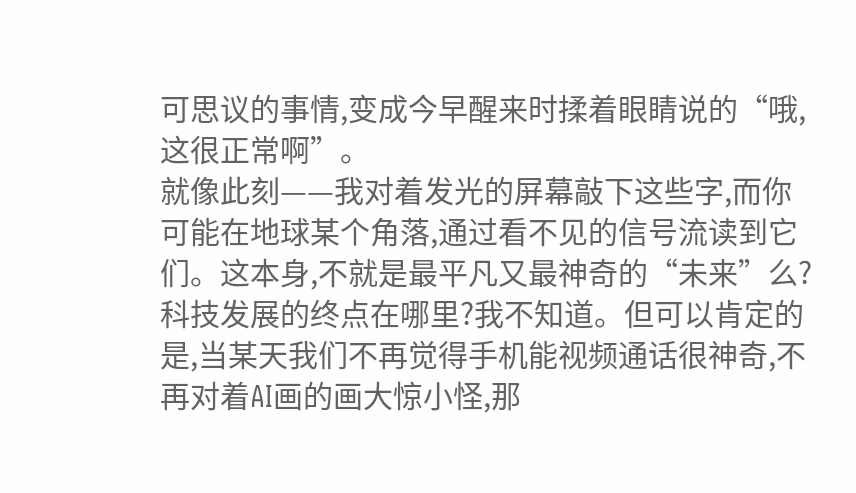可思议的事情,变成今早醒来时揉着眼睛说的“哦,这很正常啊”。
就像此刻——我对着发光的屏幕敲下这些字,而你可能在地球某个角落,通过看不见的信号流读到它们。这本身,不就是最平凡又最神奇的“未来”么?
科技发展的终点在哪里?我不知道。但可以肯定的是,当某天我们不再觉得手机能视频通话很神奇,不再对着AI画的画大惊小怪,那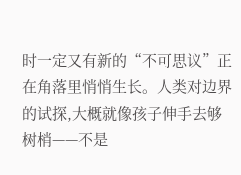时一定又有新的“不可思议”正在角落里悄悄生长。人类对边界的试探,大概就像孩子伸手去够树梢——不是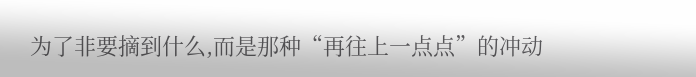为了非要摘到什么,而是那种“再往上一点点”的冲动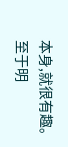本身,就很有趣。
至于明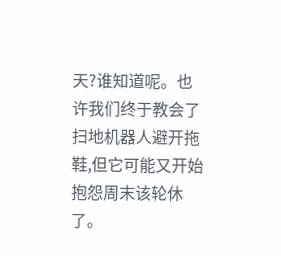天?谁知道呢。也许我们终于教会了扫地机器人避开拖鞋,但它可能又开始抱怨周末该轮休了。